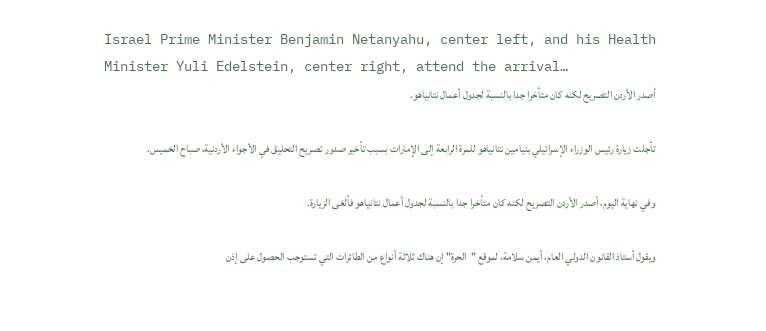Israel Prime Minister Benjamin Netanyahu, center left, and his Health Minister Yuli Edelstein, center right, attend the arrival…
أصدر الأردن التصريح لكنه كان متأخرا جدا بالنسبة لجدول أعمال نتانياهو.

تأجلت زيارة رئيس الوزراء الإسرائيلي بنيامين نتانياهو للمرة الرابعة إلى الإمارات بسبب تأخير صدور تصريح التحليق في الأجواء الأردنية، صباح الخميس.

وفي نهاية اليوم، أصدر الأردن التصريح لكنه كان متأخرا جدا بالنسبة لجدول أعمال نتانياهو فألغى الزيارة.

ويقول أستاذ القانون الدولي العام، أيمن سلامة، لموقع "الحرة" إن هناك ثلاثة أنواع من الطائرات التي تستوجب الحصول على إذن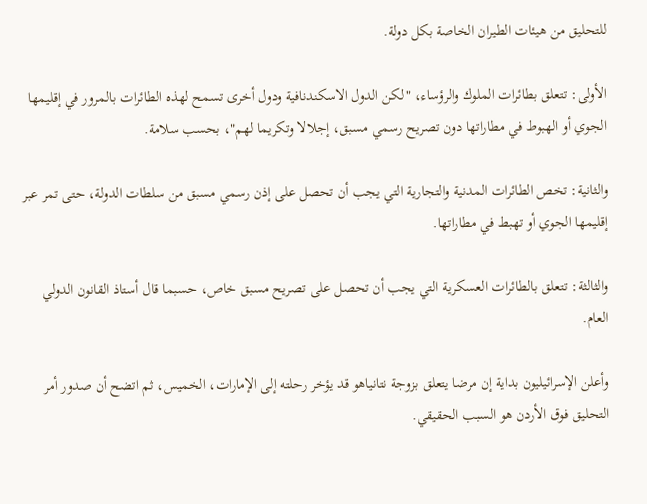للتحليق من هيئات الطيران الخاصة بكل دولة.

الأولى: تتعلق بطائرات الملوك والرؤساء، "لكن الدول الاسكندنافية ودول أخرى تسمح لهذه الطائرات بالمرور في إقليمها الجوي أو الهبوط في مطاراتها دون تصريح رسمي مسبق، إجلالا وتكريما لهم"، بحسب سلامة.

والثانية: تخص الطائرات المدنية والتجارية التي يجب أن تحصل على إذن رسمي مسبق من سلطات الدولة، حتى تمر عبر إقليمها الجوي أو تهبط في مطاراتها.

والثالثة: تتعلق بالطائرات العسكرية التي يجب أن تحصل على تصريح مسبق خاص، حسبما قال أستاذ القانون الدولي العام.

وأعلن الإسرائيليون بداية إن مرضا يتعلق بزوجة نتانياهو قد يؤخر رحلته إلى الإمارات، الخميس، ثم اتضح أن صدور أمر التحليق فوق الأردن هو السبب الحقيقي.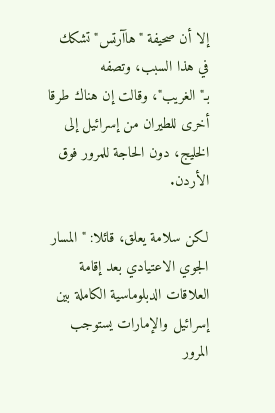إلا أن صحيفة "هاآرتس" تشكك في هذا السبب، وتصفه بـ"الغريب"، وقالت إن هناك طرقا أخرى للطيران من إسرائيل إلى الخليج، دون الحاجة للمرور فوق الأردن.

لكن سلامة يعلق، قائلا: "المسار الجوي الاعتيادي بعد إقامة العلاقات الدبلوماسية الكاملة بين إسرائيل والإمارات يستوجب المرور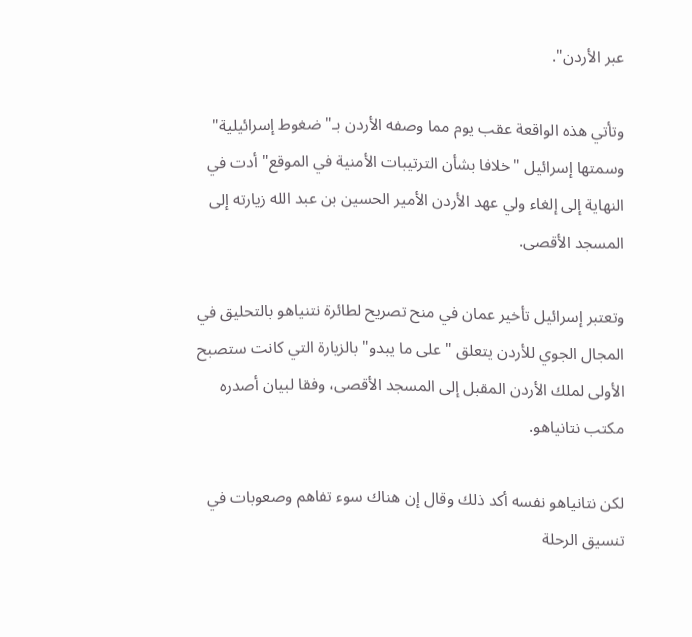عبر الأردن".

وتأتي هذه الواقعة عقب يوم مما وصفه الأردن بـ"ضغوط إسرائيلية" وسمتها إسرائيل "خلافا بشأن الترتيبات الأمنية في الموقع" أدت في النهاية إلى إلغاء ولي عهد الأردن الأمير الحسين بن عبد الله زيارته إلى المسجد الأقصى.

وتعتبر إسرائيل تأخير عمان في منح تصريح لطائرة نتنياهو بالتحليق في المجال الجوي للأردن يتعلق "على ما يبدو" بالزيارة التي كانت ستصبح الأولى لملك الأردن المقبل إلى المسجد الأقصى، وفقا لبيان أصدره مكتب نتانياهو.

لكن نتانياهو نفسه أكد ذلك وقال إن هناك سوء تفاهم وصعوبات في تنسيق الرحلة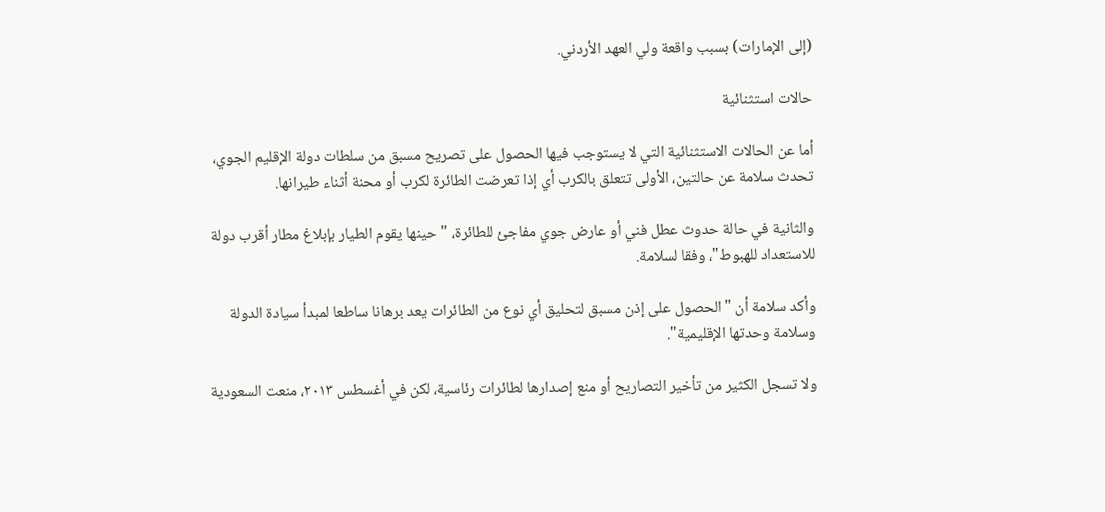(إلى الإمارات) بسبب واقعة ولي العهد الأردني.

حالات استثنائية

أما عن الحالات الاستثنائية التي لا يستوجب فيها الحصول على تصريح مسبق من سلطات دولة الإقليم الجوي، تحدث سلامة عن حالتين، الأولى تتعلق بالكرب أي إذا تعرضت الطائرة لكرب أو محنة أثناء طيرانها.

والثانية في حالة حدوث عطل فني أو عارض جوي مفاجئ للطائرة، "حينها يقوم الطيار بإبلاغ مطار أقرب دولة للاستعداد للهبوط"، وفقا لسلامة.

وأكد سلامة أن "الحصول على إذن مسبق لتحليق أي نوع من الطائرات يعد برهانا ساطعا لمبدأ سيادة الدولة وسلامة وحدتها الإقليمية".

ولا تسجل الكثير من تأخير التصاريح أو منع إصدارها لطائرات رئاسية، لكن في أغسطس ٢٠١٣، منعت السعودية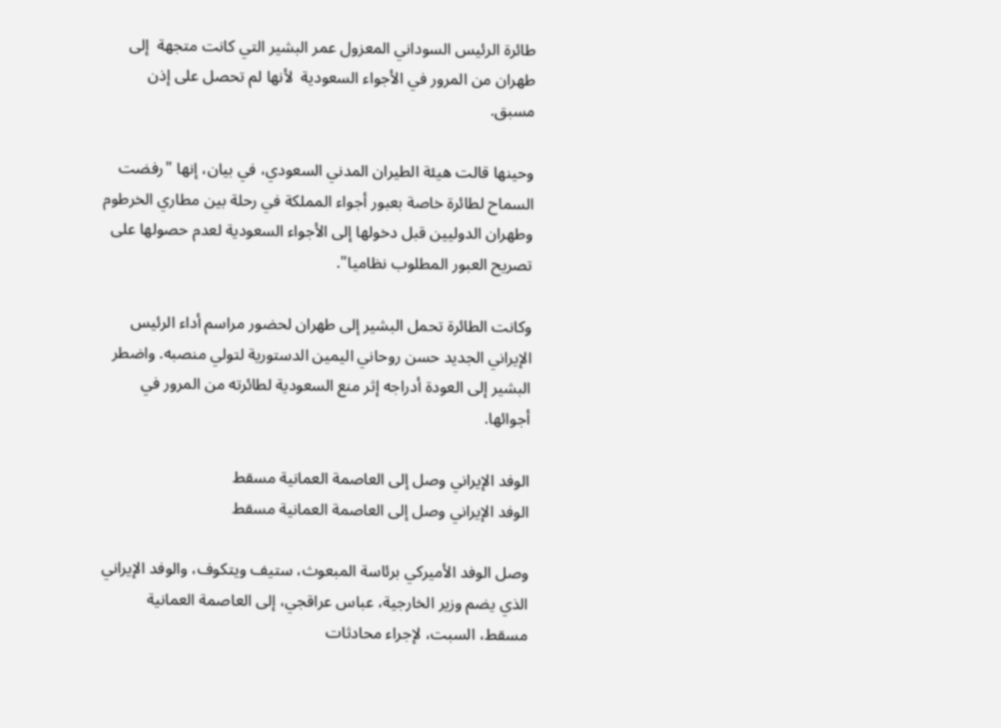طائرة الرئيس السوداني المعزول عمر البشير التي كانت متجهة  إلى طهران من المرور في الأجواء السعودية  لأنها لم تحصل على إذن مسبق.

وحينها قالت هيئة الطيران المدني السعودي، في بيان، إنها "رفضت السماح لطائرة خاصة بعبور أجواء المملكة في رحلة بين مطاري الخرطوم وطهران الدوليين قبل دخولها إلى الأجواء السعودية لعدم حصولها على تصريح العبور المطلوب نظاميا".

وكانت الطائرة تحمل البشير إلى طهران لحضور مراسم أداء الرئيس الإيراني الجديد حسن روحاني اليمين الدستورية لتولي منصبه. واضطر البشير إلى العودة أدراجه إثر منع السعودية لطائرته من المرور في أجوائها.

الوفد الإيراني وصل إلى العاصمة العمانية مسقط
الوفد الإيراني وصل إلى العاصمة العمانية مسقط

وصل الوفد الأميركي برئاسة المبعوث، ستيف ويتكوف، والوفد الإيراني الذي يضم وزير الخارجية، عباس عراقجي، إلى العاصمة العمانية مسقط، السبت، لإجراء محادثات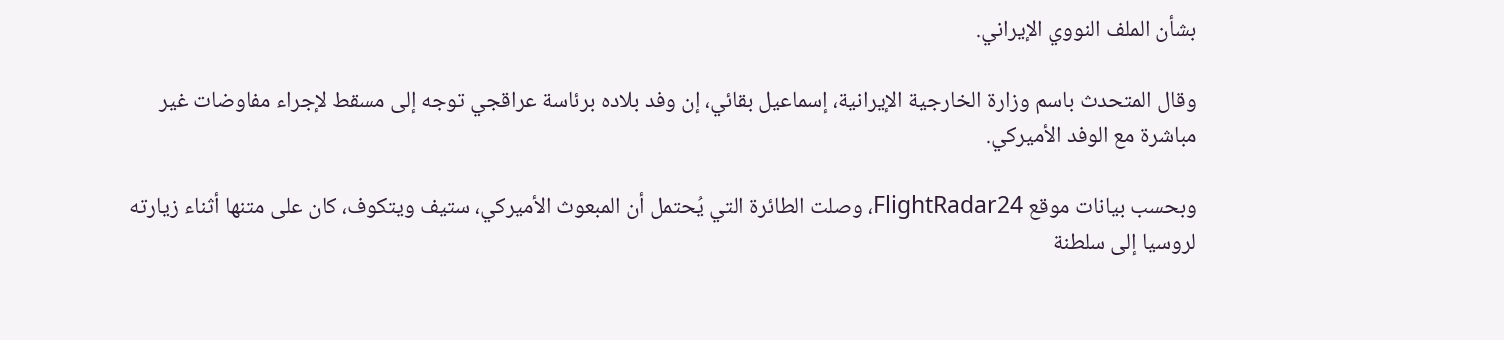بشأن الملف النووي الإيراني.

وقال المتحدث باسم وزارة الخارجية الإيرانية، إسماعيل بقائي، إن وفد بلاده برئاسة عراقجي توجه إلى مسقط لإجراء مفاوضات غير مباشرة مع الوفد الأميركي.

وبحسب بيانات موقع FlightRadar24، وصلت الطائرة التي يُحتمل أن المبعوث الأميركي، ستيف ويتكوف، كان على متنها أثناء زيارته لروسيا إلى سلطنة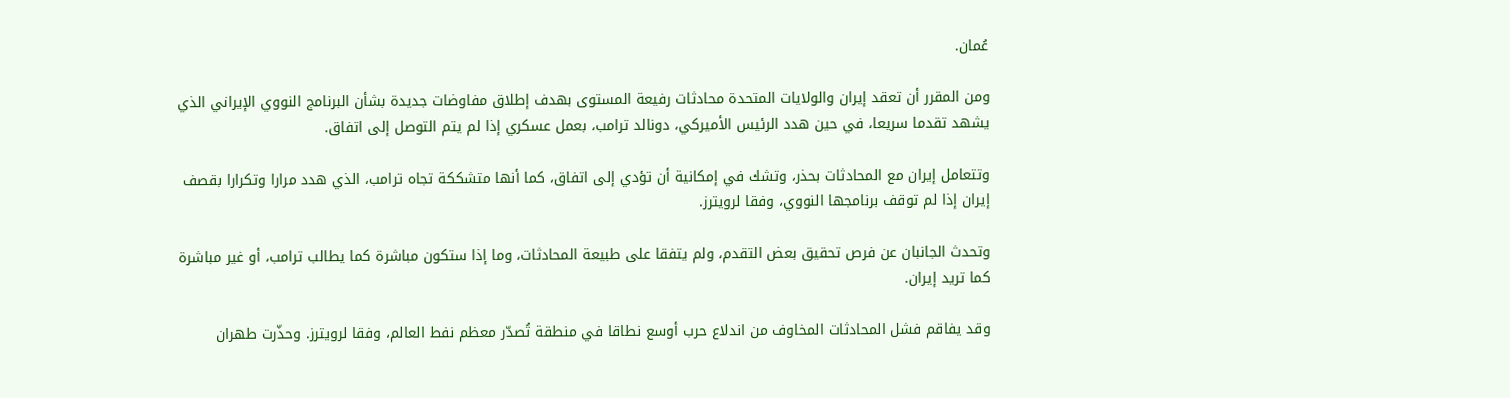عُمان.

ومن المقرر أن تعقد إيران والولايات المتحدة محادثات رفيعة المستوى بهدف إطلاق مفاوضات جديدة بشأن البرنامج النووي الإيراني الذي يشهد تقدما سريعا، في حين هدد الرئيس الأميركي، دونالد ترامب، بعمل عسكري إذا لم يتم التوصل إلى اتفاق.

وتتعامل إيران مع المحادثات بحذر، وتشك في إمكانية أن تؤدي إلى اتفاق، كما أنها متشككة تجاه ترامب، الذي هدد مرارا وتكرارا بقصف إيران إذا لم توقف برنامجها النووي، وفقا لرويترز.

وتحدث الجانبان عن فرص تحقيق بعض التقدم، ولم يتفقا على طبيعة المحادثات، وما إذا ستكون مباشرة كما يطالب ترامب، أو غير مباشرة كما تريد إيران.

وقد يفاقم فشل المحادثات المخاوف من اندلاع حرب أوسع نطاقا في منطقة تُصدّر معظم نفط العالم، وفقا لرويترز. وحذّرت طهران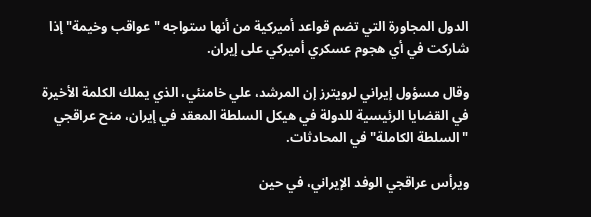الدول المجاورة التي تضم قواعد أميركية من أنها ستواجه "عواقب وخيمة" إذا شاركت في أي هجوم عسكري أميركي على إيران.

وقال مسؤول إيراني لرويترز إن المرشد، علي خامنئي، الذي يملك الكلمة الأخيرة في القضايا الرئيسية للدولة في هيكل السلطة المعقد في إيران، منح عراقجي "السلطة الكاملة" في المحادثات.

ويرأس عراقجي الوفد الإيراني، في حين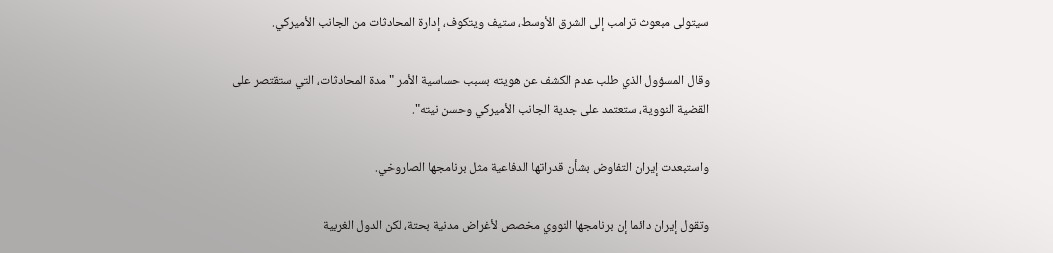سيتولى مبعوث ترامب إلى الشرق الأوسط، ستيف ويتكوف، إدارة المحادثات من الجانب الأميركي.

وقال المسؤول الذي طلب عدم الكشف عن هويته بسبب حساسية الأمر "مدة المحادثات، التي ستقتصر على القضية النووية، ستعتمد على جدية الجانب الأميركي وحسن نيته".

واستبعدت إيران التفاوض بشأن قدراتها الدفاعية مثل برنامجها الصاروخي.

وتقول إيران دائما إن برنامجها النووي مخصص لأغراض مدنية بحتة، لكن الدول الغربية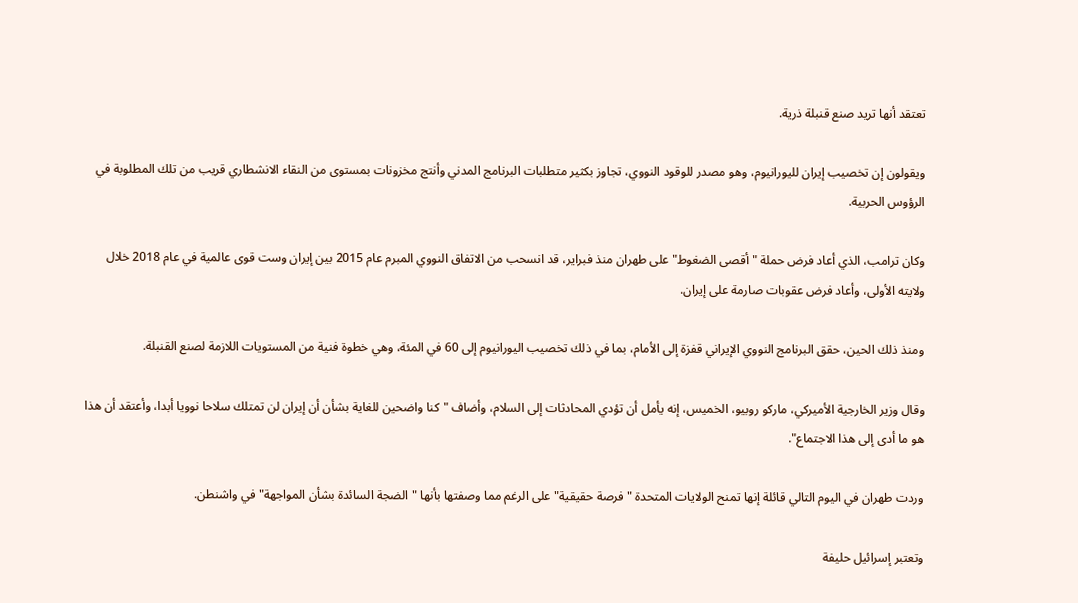تعتقد أنها تريد صنع قنبلة ذرية.

ويقولون إن تخصيب إيران لليورانيوم، وهو مصدر للوقود النووي، تجاوز بكثير متطلبات البرنامج المدني وأنتج مخزونات بمستوى من النقاء الانشطاري قريب من تلك المطلوبة في الرؤوس الحربية.

وكان ترامب، الذي أعاد فرض حملة "أقصى الضغوط" على طهران منذ فبراير، قد انسحب من الاتفاق النووي المبرم عام 2015 بين إيران وست قوى عالمية في عام 2018 خلال ولايته الأولى، وأعاد فرض عقوبات صارمة على إيران.

ومنذ ذلك الحين، حقق البرنامج النووي الإيراني قفزة إلى الأمام، بما في ذلك تخصيب اليورانيوم إلى 60 في المئة، وهي خطوة فنية من المستويات اللازمة لصنع القنبلة.

وقال وزير الخارجية الأميركي، ماركو روبيو، الخميس، إنه يأمل أن تؤدي المحادثات إلى السلام، وأضاف "كنا واضحين للغاية بشأن أن إيران لن تمتلك سلاحا نوويا أبدا، وأعتقد أن هذا هو ما أدى إلى هذا الاجتماع".

وردت طهران في اليوم التالي قائلة إنها تمنح الولايات المتحدة "فرصة حقيقية" على الرغم مما وصفتها بأنها "الضجة السائدة بشأن المواجهة" في واشنطن.

وتعتبر إسرائيل حليفة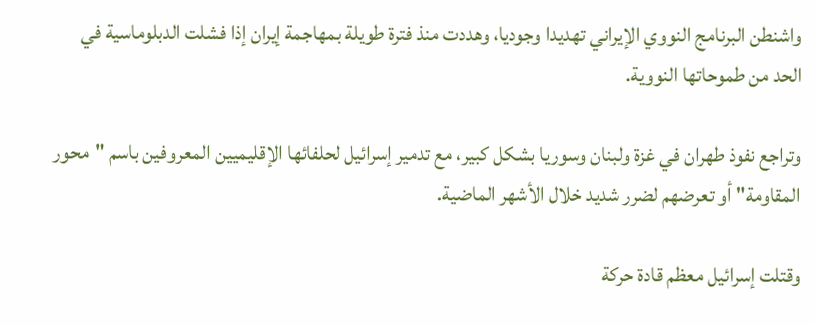واشنطن البرنامج النووي الإيراني تهديدا وجوديا، وهددت منذ فترة طويلة بمهاجمة إيران إذا فشلت الدبلوماسية في الحد من طموحاتها النووية.

وتراجع نفوذ طهران في غزة ولبنان وسوريا بشكل كبير، مع تدمير إسرائيل لحلفائها الإقليميين المعروفين باسم "محور المقاومة" أو تعرضهم لضرر شديد خلال الأشهر الماضية.

وقتلت إسرائيل معظم قادة حركة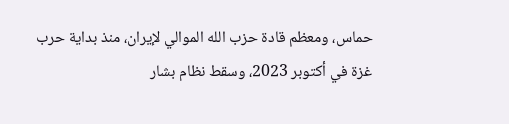حماس، ومعظم قادة حزب الله الموالي لإيران، منذ بداية حرب غزة في أكتوبر 2023، وسقط نظام بشار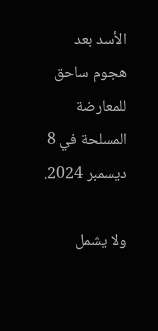الأسد بعد هجوم ساحق للمعارضة المسلحة في 8 ديسمبر 2024.

ولا يشمل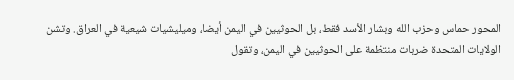المحور حماس وحزب الله وبشار الأسد فقط، بل الحوثيين في اليمن أيضا، وميليشيات شيعية في العراق. وتشن الولايات المتحدة ضربات منتظمة على الحوثيين في اليمن، وتقول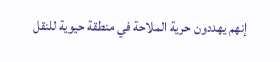إنهم يهددون حرية الملاحة في منطقة حيوية للنقل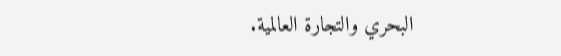البحري والتجارة العالمية.